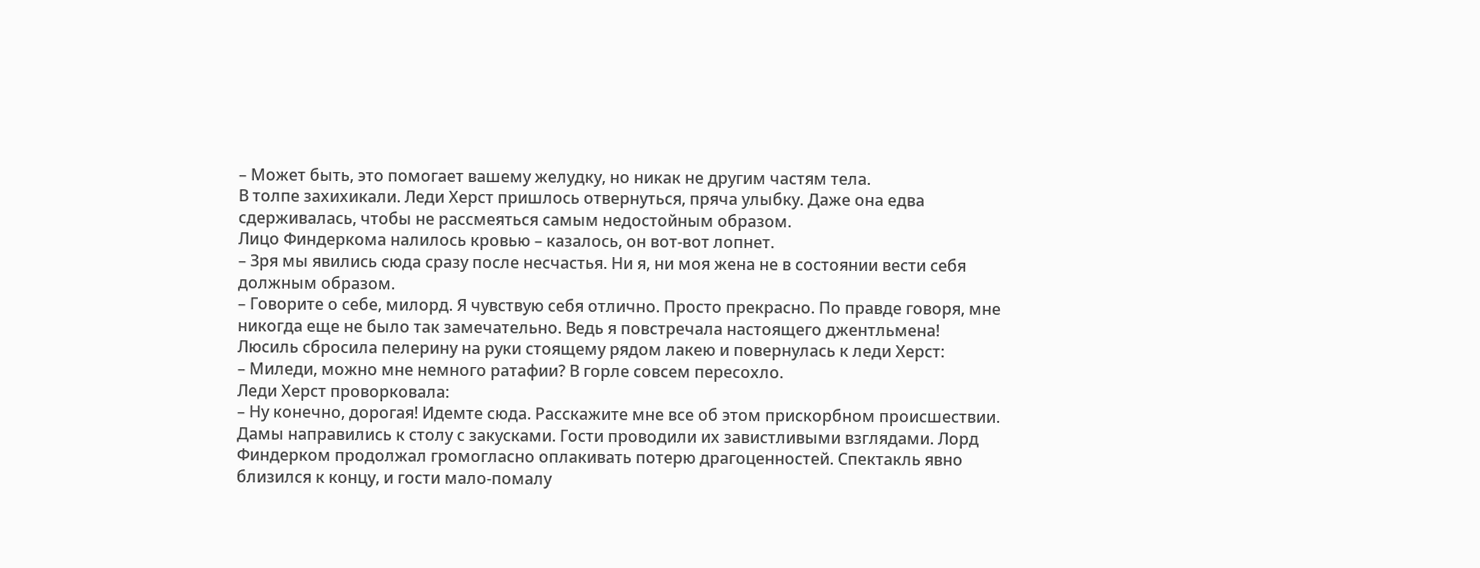– Может быть, это помогает вашему желудку, но никак не другим частям тела.
В толпе захихикали. Леди Херст пришлось отвернуться, пряча улыбку. Даже она едва сдерживалась, чтобы не рассмеяться самым недостойным образом.
Лицо Финдеркома налилось кровью – казалось, он вот-вот лопнет.
– Зря мы явились сюда сразу после несчастья. Ни я, ни моя жена не в состоянии вести себя должным образом.
– Говорите о себе, милорд. Я чувствую себя отлично. Просто прекрасно. По правде говоря, мне никогда еще не было так замечательно. Ведь я повстречала настоящего джентльмена!
Люсиль сбросила пелерину на руки стоящему рядом лакею и повернулась к леди Херст:
– Миледи, можно мне немного ратафии? В горле совсем пересохло.
Леди Херст проворковала:
– Ну конечно, дорогая! Идемте сюда. Расскажите мне все об этом прискорбном происшествии.
Дамы направились к столу с закусками. Гости проводили их завистливыми взглядами. Лорд Финдерком продолжал громогласно оплакивать потерю драгоценностей. Спектакль явно близился к концу, и гости мало-помалу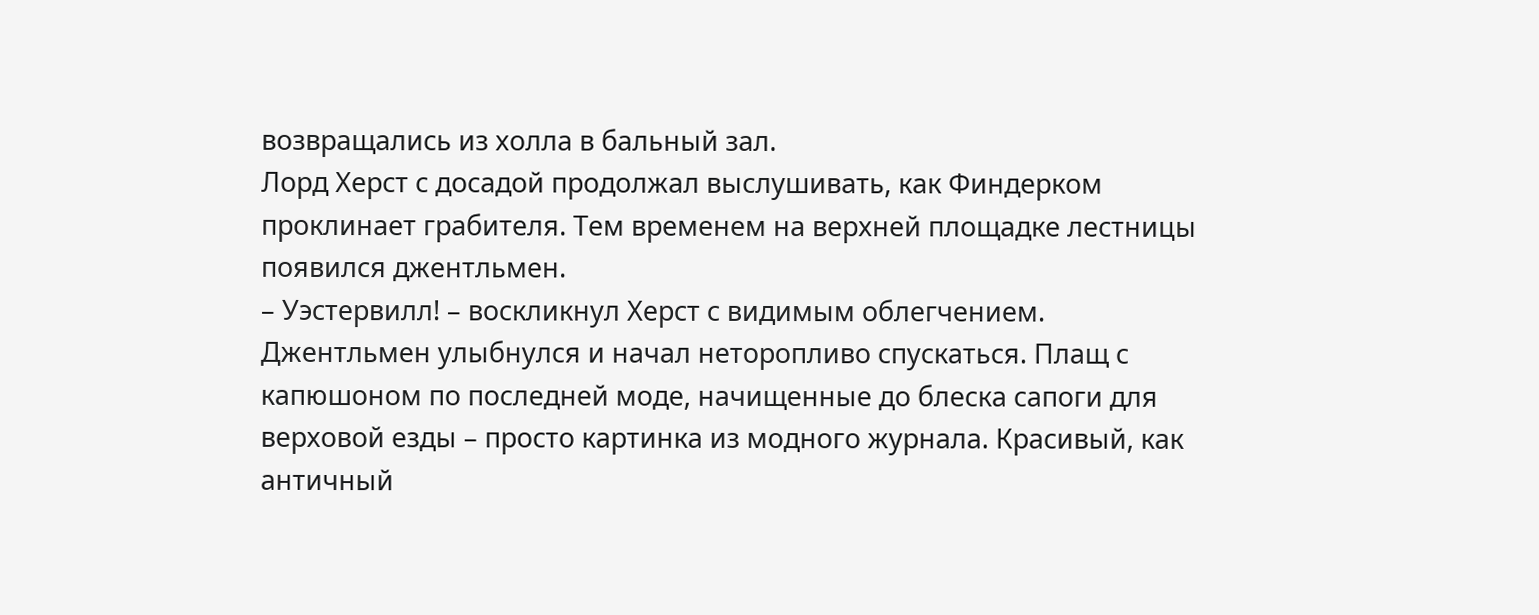возвращались из холла в бальный зал.
Лорд Херст с досадой продолжал выслушивать, как Финдерком проклинает грабителя. Тем временем на верхней площадке лестницы появился джентльмен.
– Уэстервилл! – воскликнул Херст с видимым облегчением.
Джентльмен улыбнулся и начал неторопливо спускаться. Плащ с капюшоном по последней моде, начищенные до блеска сапоги для верховой езды – просто картинка из модного журнала. Красивый, как античный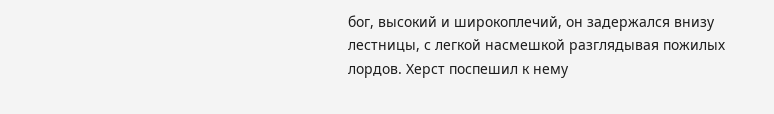бог, высокий и широкоплечий, он задержался внизу лестницы, с легкой насмешкой разглядывая пожилых лордов. Херст поспешил к нему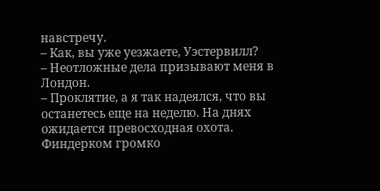навстречу.
– Как, вы уже уезжаете, Уэстервилл?
– Неотложные дела призывают меня в Лондон.
– Проклятие, а я так надеялся, что вы останетесь еще на неделю. На днях ожидается превосходная охота.
Финдерком громко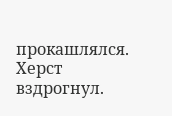прокашлялся. Херст вздрогнул.